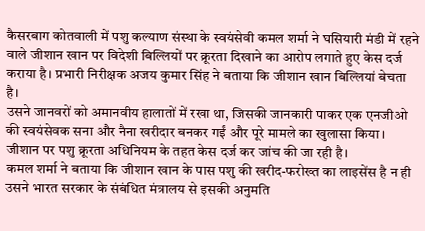कैसरबाग कोतवाली में पशु कल्याण संस्था के स्वयंसेवी कमल शर्मा ने घसियारी मंडी में रहने वाले जीशान खान पर विदेशी बिल्लियों पर क्रूरता दिखाने का आरोप लगाते हुए केस दर्ज कराया है। प्रभारी निरीक्षक अजय कुमार सिंह ने बताया कि जीशान खान बिल्लियां बेचता है।
उसने जानवरों को अमानवीय हालातों में रखा था, जिसकी जानकारी पाकर एक एनजीओ की स्वयंसेवक सना और नैना खरीदार बनकर गईं और पूरे मामले का खुलासा किया। जीशान पर पशु क्रूरता अधिनियम के तहत केस दर्ज कर जांच की जा रही है।
कमल शर्मा ने बताया कि जीशान खान के पास पशु की खरीद-फरोख्त का लाइसेंस है न ही उसने भारत सरकार के संबंधित मंत्रालय से इसकी अनुमति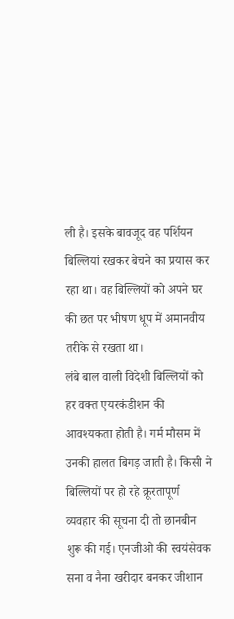ली है। इसके बावजूद वह पर्शियन बिल्लियां रखकर बेचने का प्रयास कर रहा था। वह बिल्लियों को अपने घर की छत पर भीषण धूप में अमानवीय तरीके से रखता था।
लंबे बाल वाली विदेशी बिल्लियों को हर वक्त एयरकंडीशन की आवश्यकता होती है। गर्म मौसम में उनकी हालत बिगड़ जाती है। किसी ने बिल्लियों पर हो रहे क्रूरतापूर्ण व्यवहार की सूचना दी तो छानबीन शुरू की गई। एनजीओ की स्वयंसेवक सना व नैना खरीदार बनकर जीशान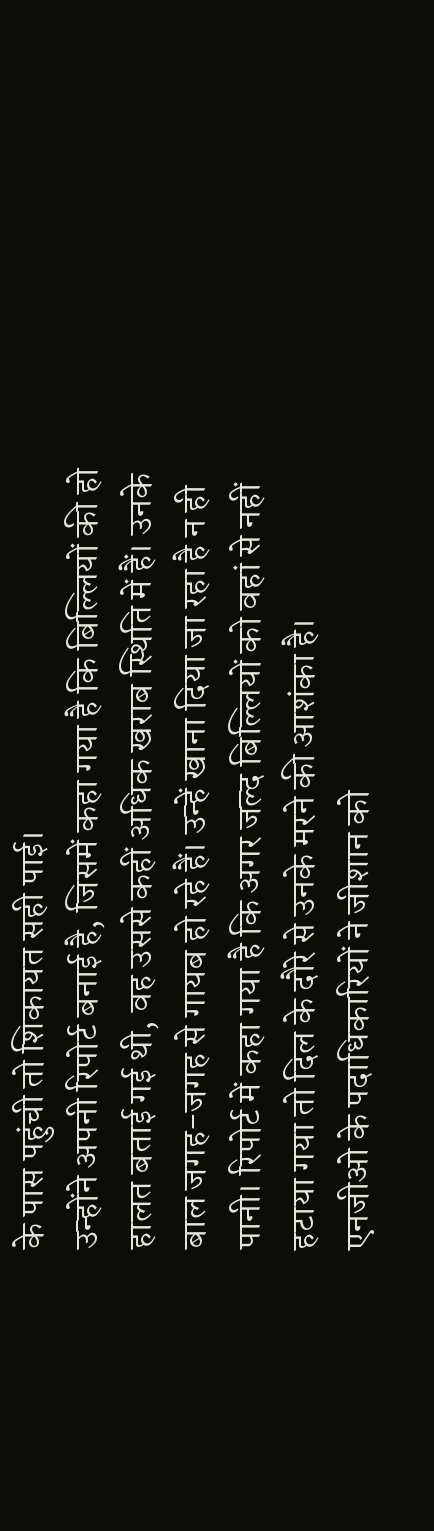के पास पहुंची तो शिकायत सही पाई।
उन्होंने अपनी रिपोर्ट बनाई है, जिसमें कहा गया है कि बिल्लियों की हो हालत बताई गई थी, वह उससे कहीं अधिक खराब स्थिति में हैं। उनके बाल जगह-जगह से गायब हो रहे हैं। उन्हें खाना दिया जा रहा है न ही पानी। रिपोर्ट में कहा गया है कि अगर जल्द बिल्लियों को वहां से नहीं हटाया गया तो दिल के दौरे से उनके मरने की आशंका है।
एनजीओ के पदाधिकारियों ने जीशान को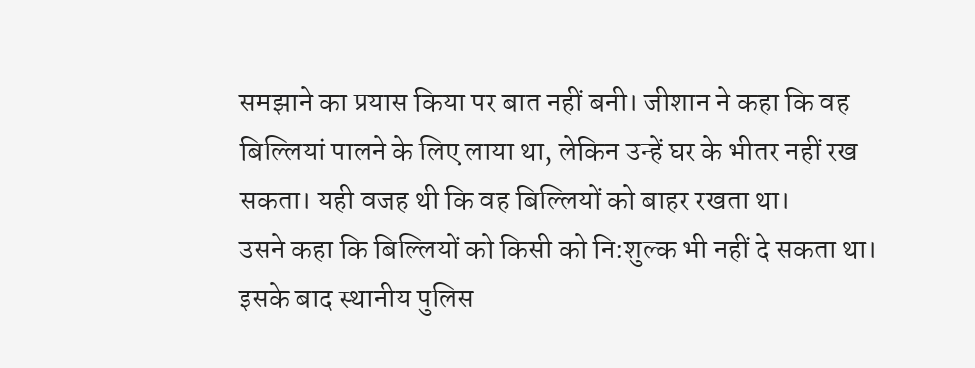समझाने का प्रयास किया पर बात नहीं बनी। जीशान ने कहा कि वह बिल्लियां पालने के लिए लाया था, लेकिन उन्हें घर के भीतर नहीं रख सकता। यही वजह थी कि वह बिल्लियों को बाहर रखता था।
उसने कहा कि बिल्लियों को किसी को नि:शुल्क भी नहीं दे सकता था। इसके बाद स्थानीय पुलिस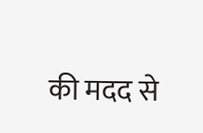की मदद से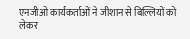एनजीओ कार्यकर्ताओं ने जीशान से बिल्लियों को लेकर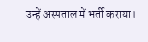उन्हें अस्पताल में भर्ती कराया।